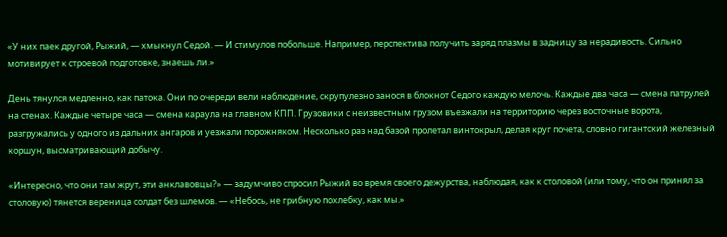«У них паек другой, Рыжий, — хмыкнул Седой. — И стимулов побольше. Например, перспектива получить заряд плазмы в задницу за нерадивость. Сильно мотивирует к строевой подготовке, знаешь ли.»

День тянулся медленно, как патока. Они по очереди вели наблюдение, скрупулезно занося в блокнот Седого каждую мелочь. Каждые два часа — смена патрулей на стенах. Каждые четыре часа — смена караула на главном КПП. Грузовики с неизвестным грузом въезжали на территорию через восточные ворота, разгружались у одного из дальних ангаров и уезжали порожняком. Несколько раз над базой пролетал винтокрыл, делая круг почета, словно гигантский железный коршун, высматривающий добычу.

«Интересно, что они там жрут, эти анклавовцы?» — задумчиво спросил Рыжий во время своего дежурства, наблюдая, как к столовой (или тому, что он принял за столовую) тянется вереница солдат без шлемов. — «Небось, не грибную похлебку, как мы.»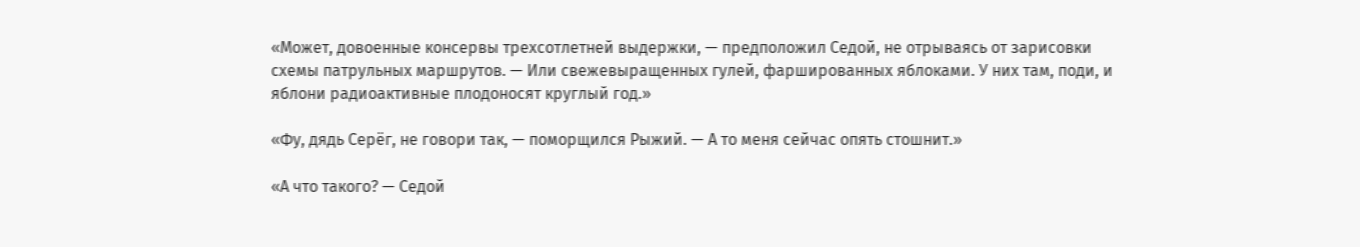«Может, довоенные консервы трехсотлетней выдержки, — предположил Седой, не отрываясь от зарисовки схемы патрульных маршрутов. — Или свежевыращенных гулей, фаршированных яблоками. У них там, поди, и яблони радиоактивные плодоносят круглый год.»

«Фу, дядь Серёг, не говори так, — поморщился Рыжий. — А то меня сейчас опять стошнит.»

«А что такого? — Седой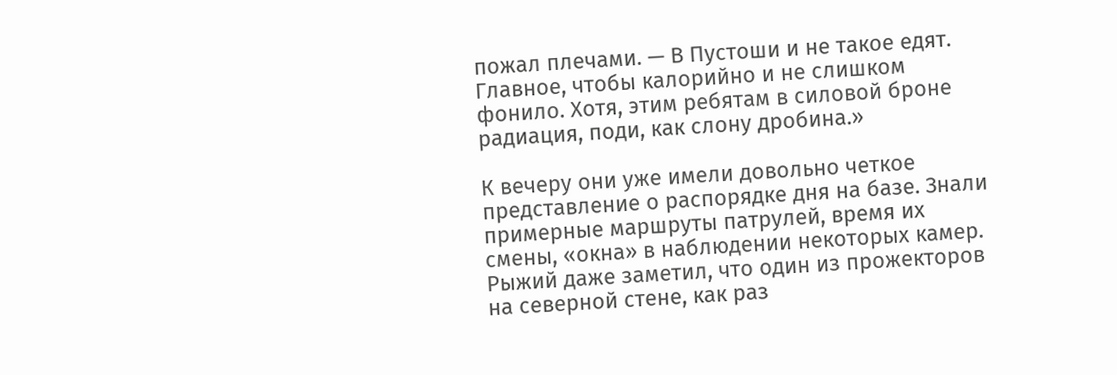пожал плечами. — В Пустоши и не такое едят. Главное, чтобы калорийно и не слишком фонило. Хотя, этим ребятам в силовой броне радиация, поди, как слону дробина.»

К вечеру они уже имели довольно четкое представление о распорядке дня на базе. Знали примерные маршруты патрулей, время их смены, «окна» в наблюдении некоторых камер. Рыжий даже заметил, что один из прожекторов на северной стене, как раз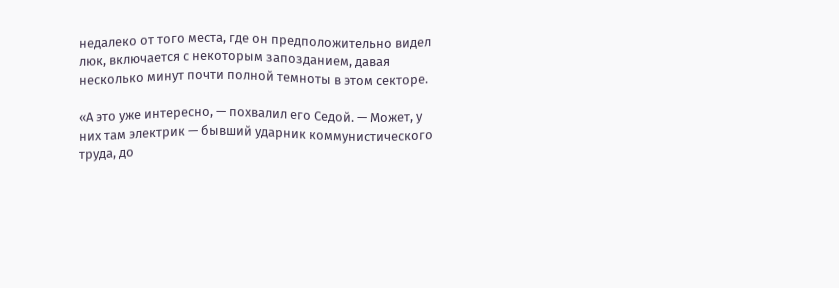недалеко от того места, где он предположительно видел люк, включается с некоторым запозданием, давая несколько минут почти полной темноты в этом секторе.

«А это уже интересно, — похвалил его Седой. — Может, у них там электрик — бывший ударник коммунистического труда, до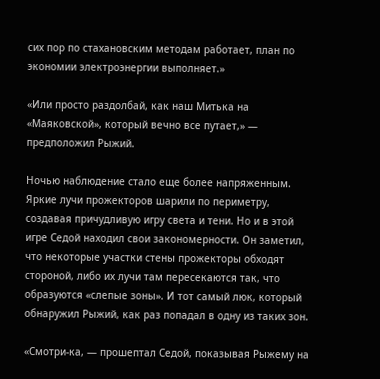сих пор по стахановским методам работает, план по экономии электроэнергии выполняет.»

«Или просто раздолбай, как наш Митька на «Маяковской», который вечно все путает,» — предположил Рыжий.

Ночью наблюдение стало еще более напряженным. Яркие лучи прожекторов шарили по периметру, создавая причудливую игру света и тени. Но и в этой игре Седой находил свои закономерности. Он заметил, что некоторые участки стены прожекторы обходят стороной, либо их лучи там пересекаются так, что образуются «слепые зоны». И тот самый люк, который обнаружил Рыжий, как раз попадал в одну из таких зон.

«Смотри-ка, — прошептал Седой, показывая Рыжему на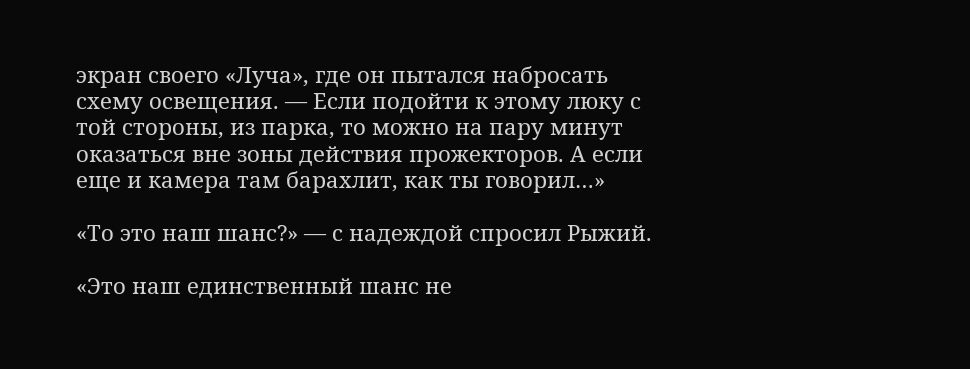экран своего «Луча», где он пытался набросать схему освещения. — Если подойти к этому люку с той стороны, из парка, то можно на пару минут оказаться вне зоны действия прожекторов. А если еще и камера там барахлит, как ты говорил…»

«То это наш шанс?» — с надеждой спросил Рыжий.

«Это наш единственный шанс не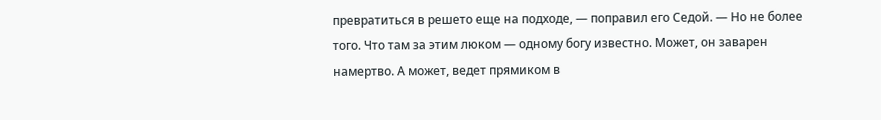превратиться в решето еще на подходе, — поправил его Седой. — Но не более того. Что там за этим люком — одному богу известно. Может, он заварен намертво. А может, ведет прямиком в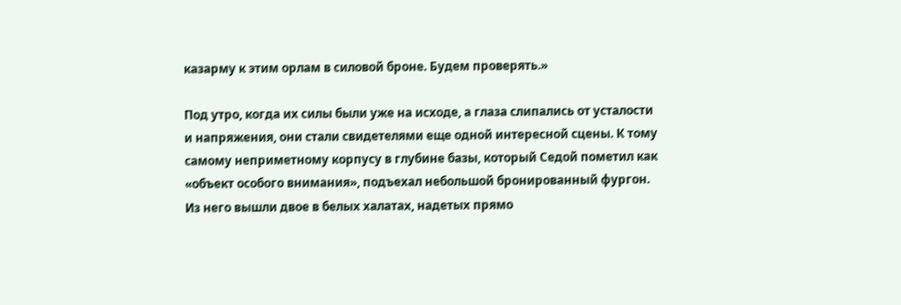казарму к этим орлам в силовой броне. Будем проверять.»

Под утро, когда их силы были уже на исходе, а глаза слипались от усталости и напряжения, они стали свидетелями еще одной интересной сцены. К тому самому неприметному корпусу в глубине базы, который Седой пометил как «объект особого внимания», подъехал небольшой бронированный фургон. Из него вышли двое в белых халатах, надетых прямо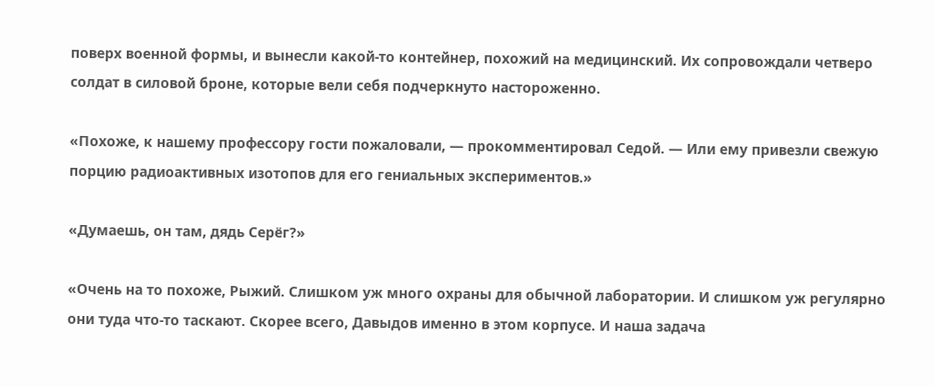поверх военной формы, и вынесли какой-то контейнер, похожий на медицинский. Их сопровождали четверо солдат в силовой броне, которые вели себя подчеркнуто настороженно.

«Похоже, к нашему профессору гости пожаловали, — прокомментировал Седой. — Или ему привезли свежую порцию радиоактивных изотопов для его гениальных экспериментов.»

«Думаешь, он там, дядь Серёг?»

«Очень на то похоже, Рыжий. Слишком уж много охраны для обычной лаборатории. И слишком уж регулярно они туда что-то таскают. Скорее всего, Давыдов именно в этом корпусе. И наша задача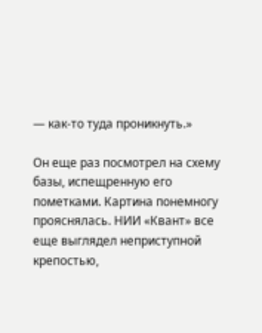— как-то туда проникнуть.»

Он еще раз посмотрел на схему базы, испещренную его пометками. Картина понемногу прояснялась. НИИ «Квант» все еще выглядел неприступной крепостью,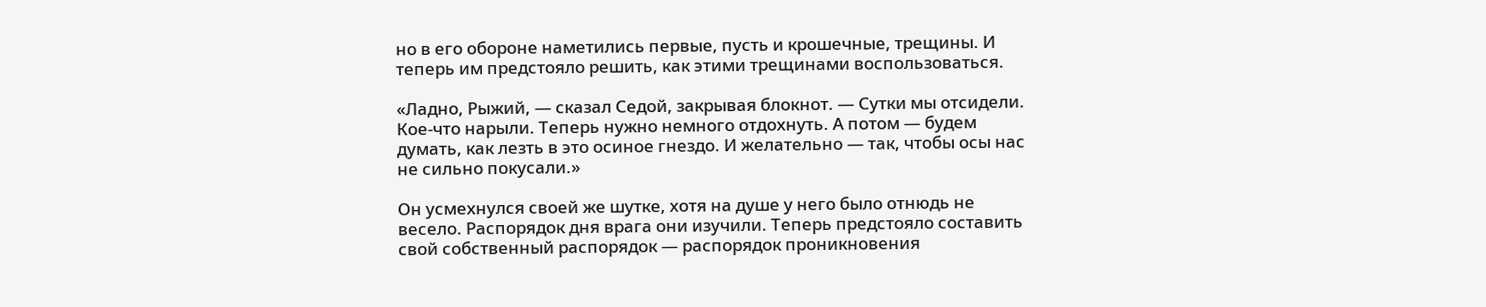но в его обороне наметились первые, пусть и крошечные, трещины. И теперь им предстояло решить, как этими трещинами воспользоваться.

«Ладно, Рыжий, — сказал Седой, закрывая блокнот. — Сутки мы отсидели. Кое-что нарыли. Теперь нужно немного отдохнуть. А потом — будем думать, как лезть в это осиное гнездо. И желательно — так, чтобы осы нас не сильно покусали.»

Он усмехнулся своей же шутке, хотя на душе у него было отнюдь не весело. Распорядок дня врага они изучили. Теперь предстояло составить свой собственный распорядок — распорядок проникновения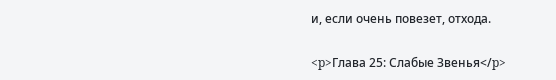и, если очень повезет, отхода.

<p>Глава 25: Слабые Звенья</p>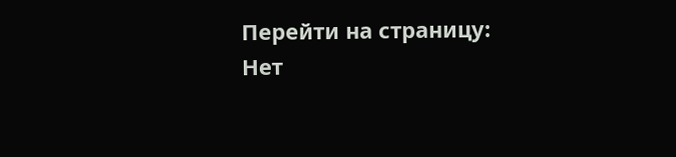Перейти на страницу:
Нет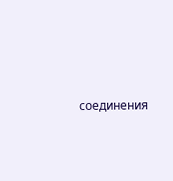соединения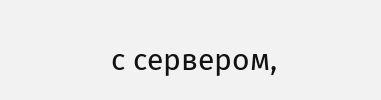с сервером,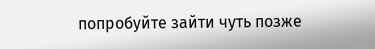попробуйте зайти чуть позже